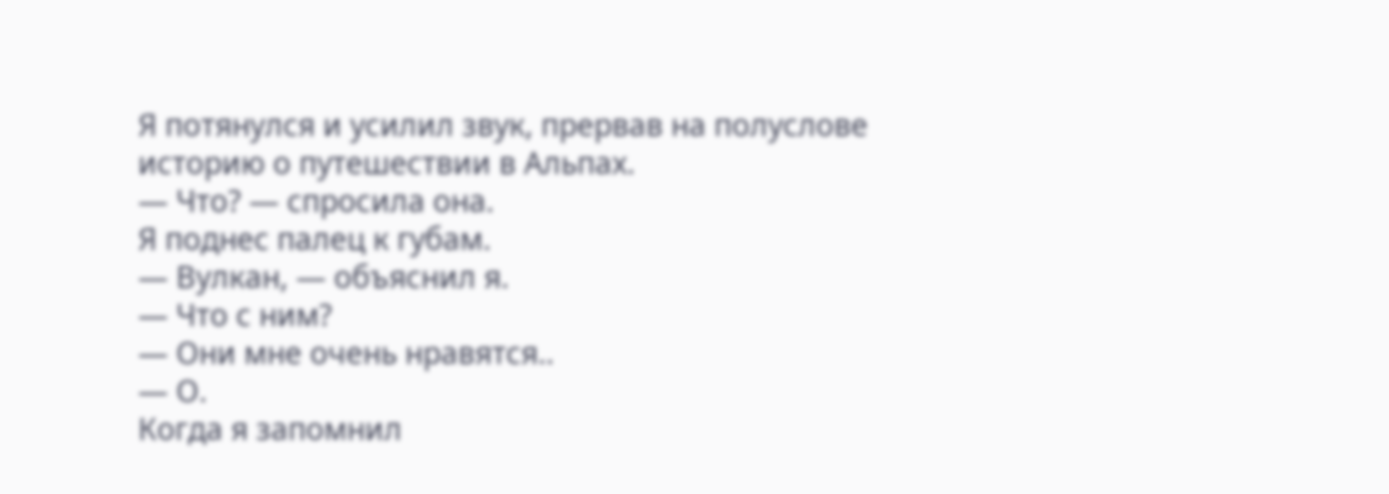Я потянулся и усилил звук, прервав на полуслове историю о путешествии в Альпах.
— Что? — спросила она.
Я поднес палец к губам.
— Вулкан, — объяснил я.
— Что с ним?
— Они мне очень нравятся..
— О.
Когда я запомнил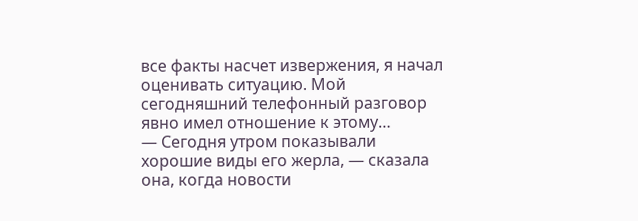все факты насчет извержения, я начал оценивать ситуацию. Мой сегодняшний телефонный разговор явно имел отношение к этому…
— Сегодня утром показывали хорошие виды его жерла, — сказала она, когда новости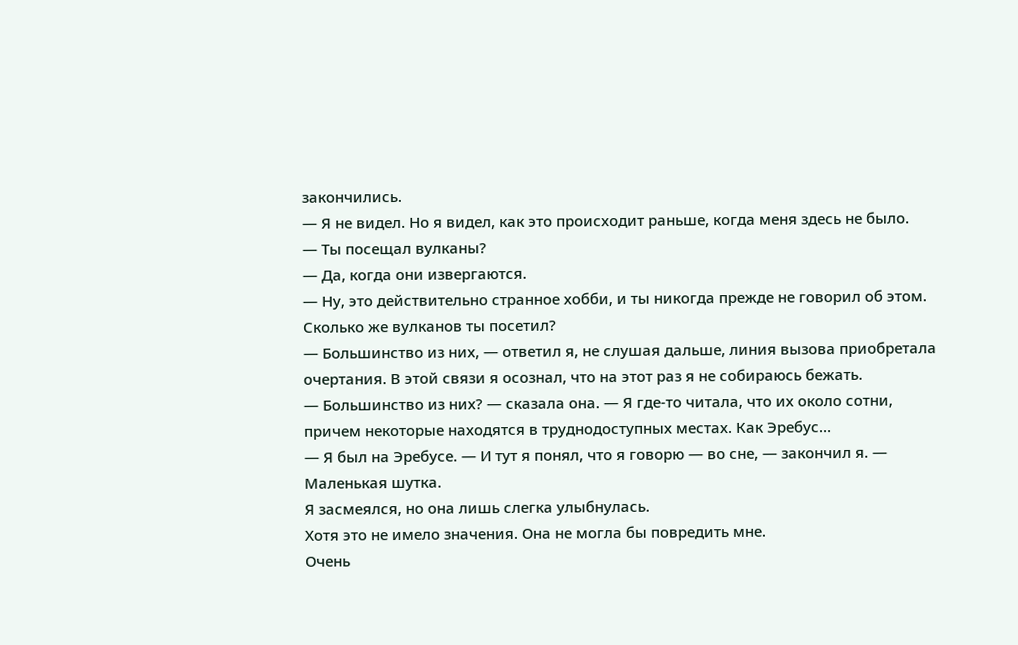закончились.
— Я не видел. Но я видел, как это происходит раньше, когда меня здесь не было.
— Ты посещал вулканы?
— Да, когда они извергаются.
— Ну, это действительно странное хобби, и ты никогда прежде не говорил об этом. Сколько же вулканов ты посетил?
— Большинство из них, — ответил я, не слушая дальше, линия вызова приобретала очертания. В этой связи я осознал, что на этот раз я не собираюсь бежать.
— Большинство из них? — сказала она. — Я где-то читала, что их около сотни, причем некоторые находятся в труднодоступных местах. Как Эребус…
— Я был на Эребусе. — И тут я понял, что я говорю — во сне, — закончил я. — Маленькая шутка.
Я засмеялся, но она лишь слегка улыбнулась.
Хотя это не имело значения. Она не могла бы повредить мне.
Очень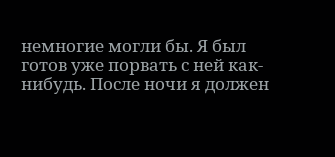немногие могли бы. Я был готов уже порвать с ней как-нибудь. После ночи я должен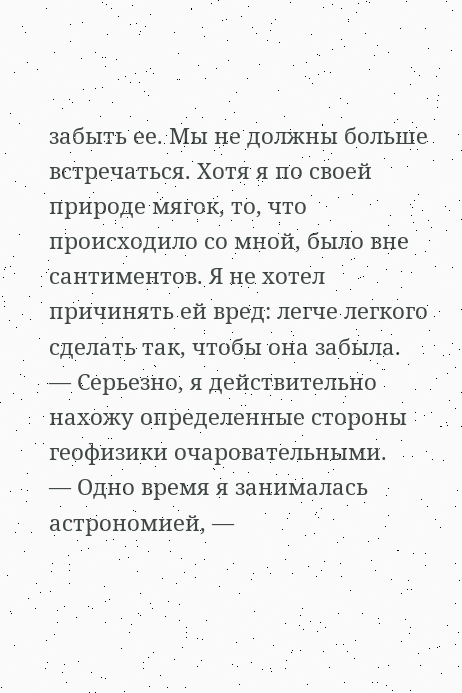забыть ее. Мы не должны больше встречаться. Хотя я по своей природе мягок, то, что происходило со мной, было вне сантиментов. Я не хотел причинять ей вред: легче легкого сделать так, чтобы она забыла.
— Серьезно, я действительно нахожу определенные стороны геофизики очаровательными.
— Одно время я занималась астрономией, —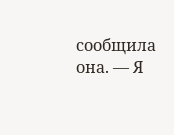сообщила она. — Я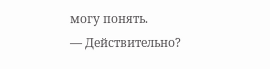могу понять.
— Действительно?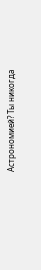Астрономией? Ты никогда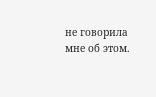не говорила мне об этом.